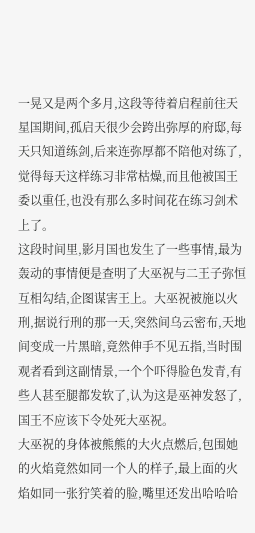一晃又是两个多月,这段等待着启程前往天星国期间,孤启天很少会跨出弥厚的府邸,每天只知道练剑,后来连弥厚都不陪他对练了,觉得每天这样练习非常枯燥,而且他被国王委以重任,也没有那么多时间花在练习剑术上了。
这段时间里,影月国也发生了一些事情,最为轰动的事情便是查明了大巫祝与二王子弥恒互相勾结,企图谋害王上。大巫祝被施以火刑,据说行刑的那一天,突然间乌云密布,天地间变成一片黑暗,竟然伸手不见五指,当时围观者看到这副情景,一个个吓得脸色发青,有些人甚至腿都发软了,认为这是巫神发怒了,国王不应该下令处死大巫祝。
大巫祝的身体被熊熊的大火点燃后,包围她的火焰竟然如同一个人的样子,最上面的火焰如同一张狞笑着的脸,嘴里还发出哈哈哈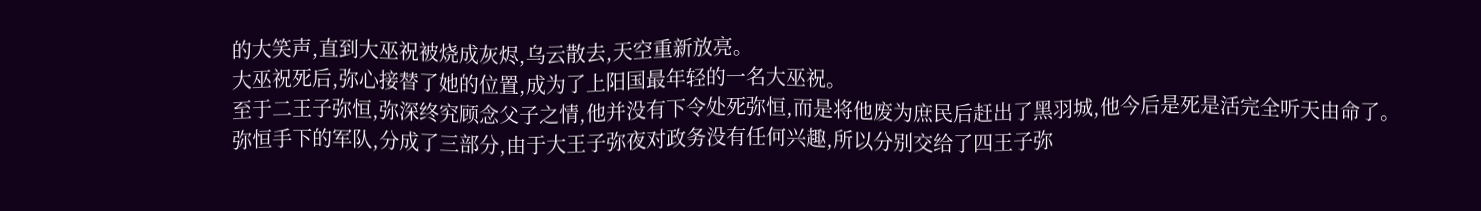的大笑声,直到大巫祝被烧成灰烬,乌云散去,天空重新放亮。
大巫祝死后,弥心接替了她的位置,成为了上阳国最年轻的一名大巫祝。
至于二王子弥恒,弥深终究顾念父子之情,他并没有下令处死弥恒,而是将他废为庶民后赶出了黑羽城,他今后是死是活完全听天由命了。弥恒手下的军队,分成了三部分,由于大王子弥夜对政务没有任何兴趣,所以分别交给了四王子弥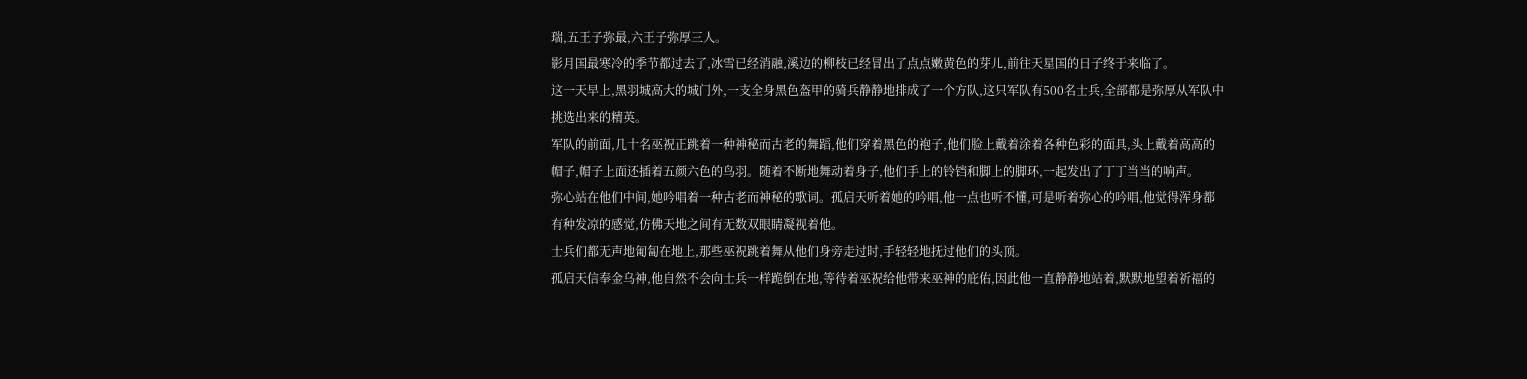瑞,五王子弥最,六王子弥厚三人。
影月国最寒冷的季节都过去了,冰雪已经消融,溪边的柳枝已经冒出了点点嫩黄色的芽儿,前往天星国的日子终于来临了。
这一天早上,黑羽城高大的城门外,一支全身黑色盔甲的骑兵静静地排成了一个方队,这只军队有500名士兵,全部都是弥厚从军队中挑选出来的精英。
军队的前面,几十名巫祝正跳着一种神秘而古老的舞蹈,他们穿着黑色的袍子,他们脸上戴着涂着各种色彩的面具,头上戴着高高的帽子,帽子上面还插着五颜六色的鸟羽。随着不断地舞动着身子,他们手上的铃铛和脚上的脚环,一起发出了丁丁当当的响声。
弥心站在他们中间,她吟唱着一种古老而神秘的歌词。孤启天听着她的吟唱,他一点也听不懂,可是听着弥心的吟唱,他觉得浑身都有种发凉的感觉,仿佛天地之间有无数双眼睛凝视着他。
士兵们都无声地匍匐在地上,那些巫祝跳着舞从他们身旁走过时,手轻轻地抚过他们的头顶。
孤启天信奉金乌神,他自然不会向士兵一样跪倒在地,等待着巫祝给他带来巫神的庇佑,因此他一直静静地站着,默默地望着祈福的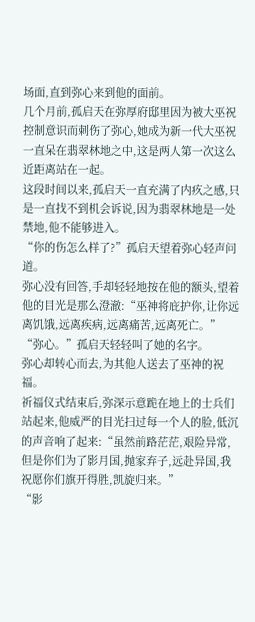场面,直到弥心来到他的面前。
几个月前,孤启天在弥厚府邸里因为被大巫祝控制意识而刺伤了弥心,她成为新一代大巫祝一直呆在翡翠林地之中,这是两人第一次这么近距离站在一起。
这段时间以来,孤启天一直充满了内疚之感,只是一直找不到机会诉说,因为翡翠林地是一处禁地,他不能够进入。
“你的伤怎么样了?”孤启天望着弥心轻声问道。
弥心没有回答,手却轻轻地按在他的额头,望着他的目光是那么澄澈:“巫神将庇护你,让你远离饥饿,远离疾病,远离痛苦,远离死亡。”
“弥心。”孤启天轻轻叫了她的名字。
弥心却转心而去,为其他人送去了巫神的祝福。
祈福仪式结束后,弥深示意跪在地上的士兵们站起来,他威严的目光扫过每一个人的脸,低沉的声音响了起来:“虽然前路茫茫,艰险异常,但是你们为了影月国,抛家弃子,远赴异国,我祝愿你们旗开得胜,凯旋归来。”
“影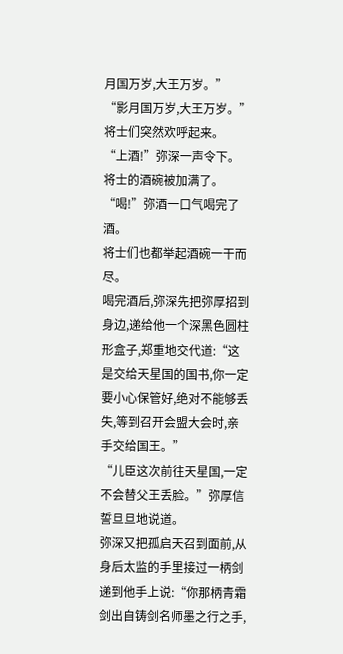月国万岁,大王万岁。”
“影月国万岁,大王万岁。”
将士们突然欢呼起来。
“上酒!”弥深一声令下。
将士的酒碗被加满了。
“喝!”弥酒一口气喝完了酒。
将士们也都举起酒碗一干而尽。
喝完酒后,弥深先把弥厚招到身边,递给他一个深黑色圆柱形盒子,郑重地交代道:“这是交给天星国的国书,你一定要小心保管好,绝对不能够丢失,等到召开会盟大会时,亲手交给国王。”
“儿臣这次前往天星国,一定不会替父王丢脸。”弥厚信誓旦旦地说道。
弥深又把孤启天召到面前,从身后太监的手里接过一柄剑递到他手上说:“你那柄青霜剑出自铸剑名师墨之行之手,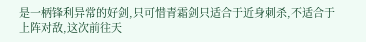是一柄锋利异常的好剑,只可惜青霜剑只适合于近身刺杀,不适合于上阵对敌,这次前往天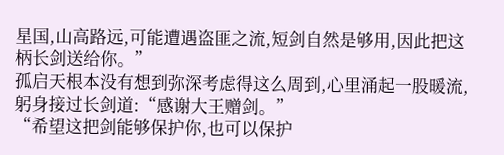星国,山高路远,可能遭遇盗匪之流,短剑自然是够用,因此把这柄长剑送给你。”
孤启天根本没有想到弥深考虑得这么周到,心里涌起一股暖流,躬身接过长剑道:“感谢大王赠剑。”
“希望这把剑能够保护你,也可以保护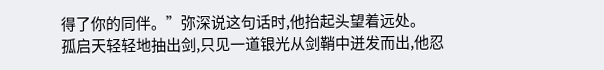得了你的同伴。”弥深说这句话时,他抬起头望着远处。
孤启天轻轻地抽出剑,只见一道银光从剑鞘中迸发而出,他忍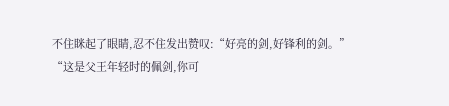不住眯起了眼睛,忍不住发出赞叹:“好亮的剑,好锋利的剑。”
“这是父王年轻时的佩剑,你可